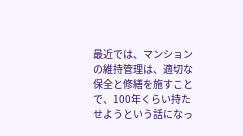最近では、マンションの維持管理は、適切な保全と修繕を施すことで、100年くらい持たせようという話になっ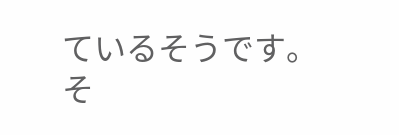ているそうです。
そ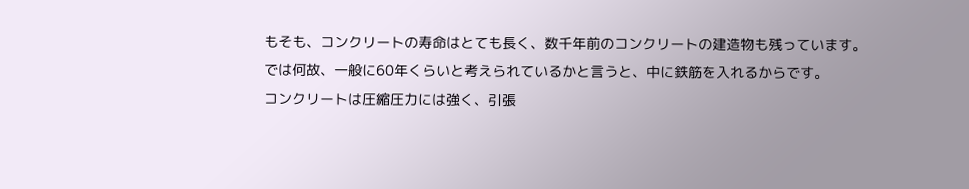もそも、コンクリートの寿命はとても長く、数千年前のコンクリートの建造物も残っています。
では何故、一般に60年くらいと考えられているかと言うと、中に鉄筋を入れるからです。
コンクリートは圧縮圧力には強く、引張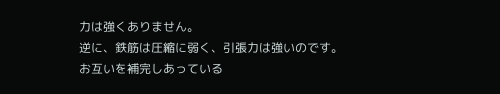力は強くありません。
逆に、鉄筋は圧縮に弱く、引張力は強いのです。
お互いを補完しあっている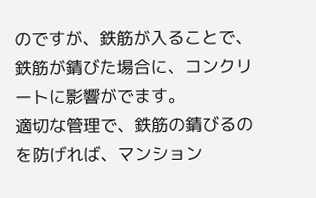のですが、鉄筋が入ることで、鉄筋が錆びた場合に、コンクリートに影響がでます。
適切な管理で、鉄筋の錆びるのを防げれば、マンション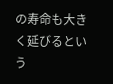の寿命も大きく延びるという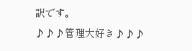訳です。
♪♪♪管理大好き♪♪♪